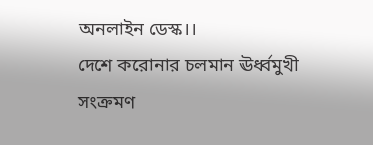অনলাইন ডেস্ক।।
দেশে করোনার চলমান ঊর্ধ্বমুখী সংক্রমণ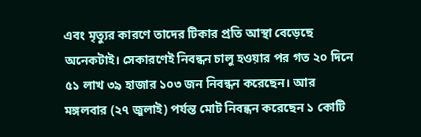এবং মৃত্যুর কারণে তাদের টিকার প্রতি আস্থা বেড়েছে অনেকটাই। সেকারণেই নিবন্ধন চালু হওয়ার পর গত ২০ দিনে ৫১ লাখ ৩৯ হাজার ১০৩ জন নিবন্ধন করেছেন। আর মঙ্গলবার (২৭ জুলাই) পর্যন্ত মোট নিবন্ধন করেছেন ১ কোটি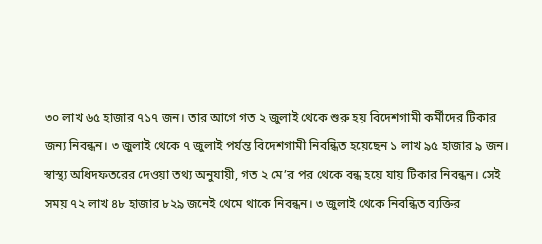৩০ লাখ ৬৫ হাজার ৭১৭ জন। তার আগে গত ২ জুলাই থেকে শুরু হয় বিদেশগামী কর্মীদের টিকার জন্য নিবন্ধন। ৩ জুলাই থেকে ৭ জুলাই পর্যন্ত বিদেশগামী নিবন্ধিত হয়েছেন ১ লাখ ৯৫ হাজার ৯ জন।
স্বাস্থ্য অধিদফতরের দেওয়া তথ্য অনুযায়ী, গত ২ মে’র পর থেকে বন্ধ হয়ে যায় টিকার নিবন্ধন। সেই সময় ৭২ লাখ ৪৮ হাজার ৮২৯ জনেই থেমে থাকে নিবন্ধন। ৩ জুলাই থেকে নিবন্ধিত ব্যক্তির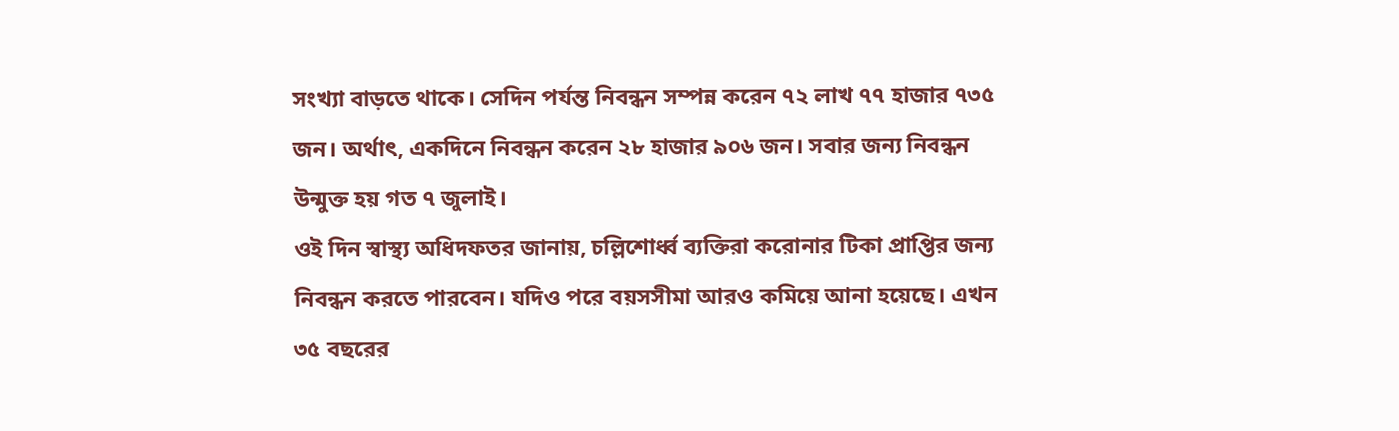সংখ্যা বাড়তে থাকে। সেদিন পর্যন্ত নিবন্ধন সম্পন্ন করেন ৭২ লাখ ৭৭ হাজার ৭৩৫ জন। অর্থাৎ, একদিনে নিবন্ধন করেন ২৮ হাজার ৯০৬ জন। সবার জন্য নিবন্ধন উন্মুক্ত হয় গত ৭ জুলাই।
ওই দিন স্বাস্থ্য অধিদফতর জানায়, চল্লিশোর্ধ্ব ব্যক্তিরা করোনার টিকা প্রাপ্তির জন্য নিবন্ধন করতে পারবেন। যদিও পরে বয়সসীমা আরও কমিয়ে আনা হয়েছে। এখন ৩৫ বছরের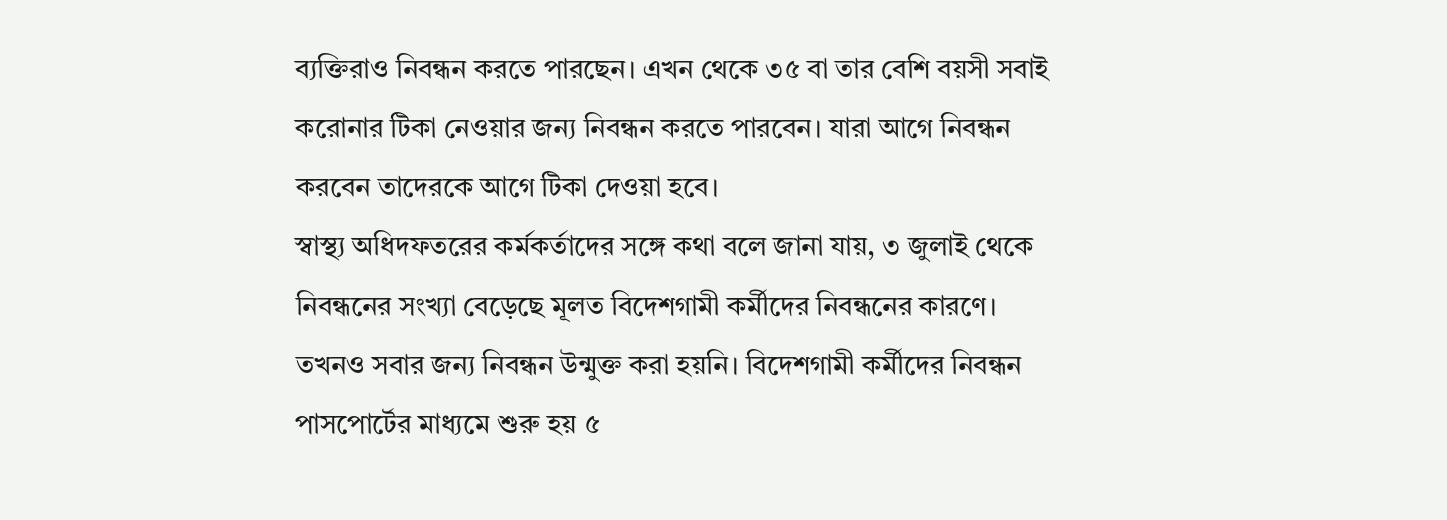ব্যক্তিরাও নিবন্ধন করতে পারছেন। এখন থেকে ৩৫ বা তার বেশি বয়সী সবাই করোনার টিকা নেওয়ার জন্য নিবন্ধন করতে পারবেন। যারা আগে নিবন্ধন করবেন তাদেরকে আগে টিকা দেওয়া হবে।
স্বাস্থ্য অধিদফতরের কর্মকর্তাদের সঙ্গে কথা বলে জানা যায়, ৩ জুলাই থেকে নিবন্ধনের সংখ্যা বেড়েছে মূলত বিদেশগামী কর্মীদের নিবন্ধনের কারণে। তখনও সবার জন্য নিবন্ধন উন্মুক্ত করা হয়নি। বিদেশগামী কর্মীদের নিবন্ধন পাসপোর্টের মাধ্যমে শুরু হয় ৫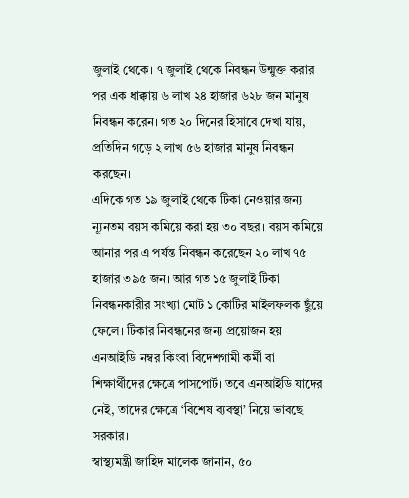জুলাই থেকে। ৭ জুলাই থেকে নিবন্ধন উন্মুক্ত করার পর এক ধাক্কায় ৬ লাখ ২৪ হাজার ৬২৮ জন মানুষ নিবন্ধন করেন। গত ২০ দিনের হিসাবে দেখা যায়, প্রতিদিন গড়ে ২ লাখ ৫৬ হাজার মানুষ নিবন্ধন করছেন।
এদিকে গত ১৯ জুলাই থেকে টিকা নেওয়ার জন্য ন্যূনতম বয়স কমিয়ে করা হয় ৩০ বছর। বয়স কমিয়ে আনার পর এ পর্যন্ত নিবন্ধন করেছেন ২০ লাখ ৭৫ হাজার ৩৯৫ জন। আর গত ১৫ জুলাই টিকা নিবন্ধনকারীর সংখ্যা মোট ১ কোটির মাইলফলক ছুঁয়ে ফেলে। টিকার নিবন্ধনের জন্য প্রয়োজন হয় এনআইডি নম্বর কিংবা বিদেশগামী কর্মী বা শিক্ষার্থীদের ক্ষেত্রে পাসপোর্ট। তবে এনআইডি যাদের নেই, তাদের ক্ষেত্রে ‘বিশেষ ব্যবস্থা’ নিয়ে ভাবছে সরকার।
স্বাস্থ্যমন্ত্রী জাহিদ মালেক জানান, ৫০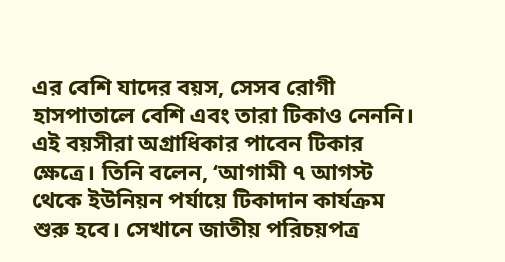এর বেশি যাদের বয়স, সেসব রোগী হাসপাতালে বেশি এবং তারা টিকাও নেননি। এই বয়সীরা অগ্রাধিকার পাবেন টিকার ক্ষেত্রে। তিনি বলেন, ‘আগামী ৭ আগস্ট থেকে ইউনিয়ন পর্যায়ে টিকাদান কার্যক্রম শুরু হবে। সেখানে জাতীয় পরিচয়পত্র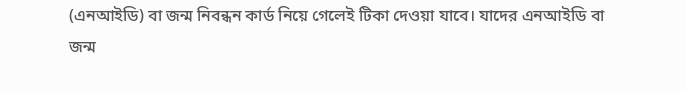(এনআইডি) বা জন্ম নিবন্ধন কার্ড নিয়ে গেলেই টিকা দেওয়া যাবে। যাদের এনআইডি বা জন্ম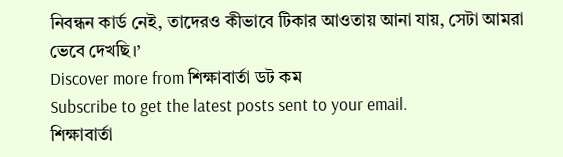নিবন্ধন কার্ড নেই, তাদেরও কীভাবে টিকার আওতায় আনা যায়, সেটা আমরা ভেবে দেখছি।’
Discover more from শিক্ষাবার্তা ডট কম
Subscribe to get the latest posts sent to your email.
শিক্ষাবার্তা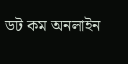ডট কম অনলাইন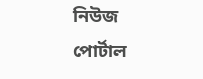নিউজ পোর্টাল